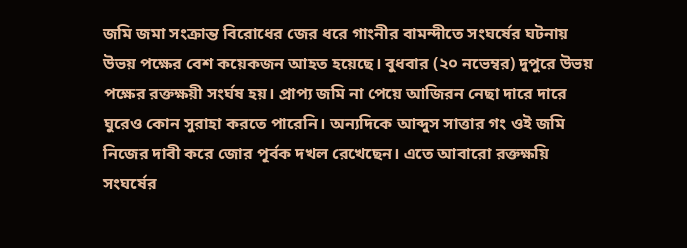জমি জমা সংক্রান্ত বিরোধের জের ধরে গাংনীর বামন্দীতে সংঘর্ষের ঘটনায় উভয় পক্ষের বেশ কয়েকজন আহত হয়েছে। বুধবার (২০ নভেম্বর) দুপুরে উভয় পক্ষের রক্তক্ষয়ী সংর্ঘষ হয়। প্রাপ্য জমি না পেয়ে আজিরন নেছা দারে দারে ঘুরেও কোন সুরাহা করতে পারেনি। অন্যদিকে আব্দুস সাত্তার গং ওই জমি নিজের দাবী করে জোর পূর্বক দখল রেখেছেন। এতে আবারো রক্তক্ষয়ি সংঘর্ষের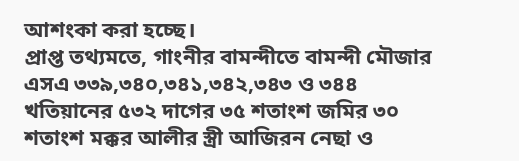আশংকা করা হচ্ছে।
প্রাপ্ত তথ্যমতে, গাংনীর বামন্দীতে বামন্দী মৌজার এসএ ৩৩৯,৩৪০,৩৪১,৩৪২,৩৪৩ ও ৩৪৪ খতিয়ানের ৫৩২ দাগের ৩৫ শতাংশ জমির ৩০ শতাংশ মক্কর আলীর স্ত্রী আজিরন নেছা ও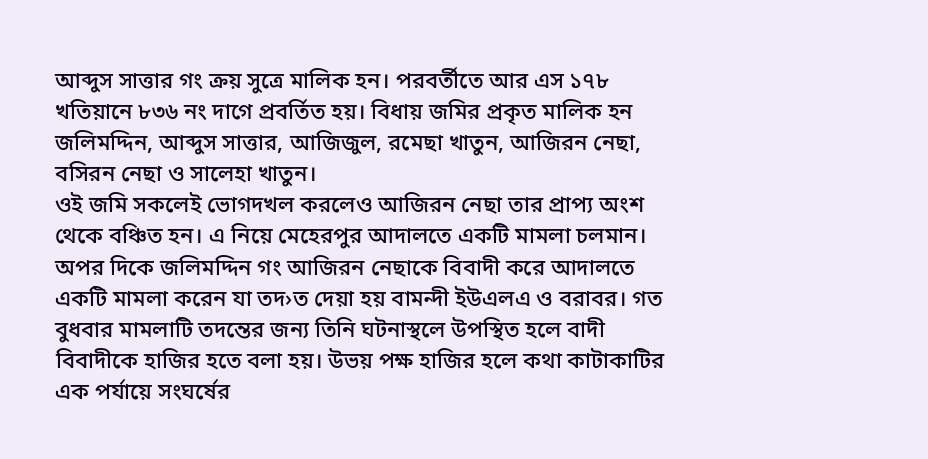আব্দুস সাত্তার গং ক্রয় সুত্রে মালিক হন। পরবর্তীতে আর এস ১৭৮ খতিয়ানে ৮৩৬ নং দাগে প্রবর্তিত হয়। বিধায় জমির প্রকৃত মালিক হন জলিমদ্দিন, আব্দুস সাত্তার, আজিজুল, রমেছা খাতুন, আজিরন নেছা, বসিরন নেছা ও সালেহা খাতুন।
ওই জমি সকলেই ভোগদখল করলেও আজিরন নেছা তার প্রাপ্য অংশ থেকে বঞ্চিত হন। এ নিয়ে মেহেরপুর আদালতে একটি মামলা চলমান। অপর দিকে জলিমদ্দিন গং আজিরন নেছাকে বিবাদী করে আদালতে একটি মামলা করেন যা তদ›ত দেয়া হয় বামন্দী ইউএলএ ও বরাবর। গত বুধবার মামলাটি তদন্তের জন্য তিনি ঘটনাস্থলে উপস্থিত হলে বাদী বিবাদীকে হাজির হতে বলা হয়। উভয় পক্ষ হাজির হলে কথা কাটাকাটির এক পর্যায়ে সংঘর্ষের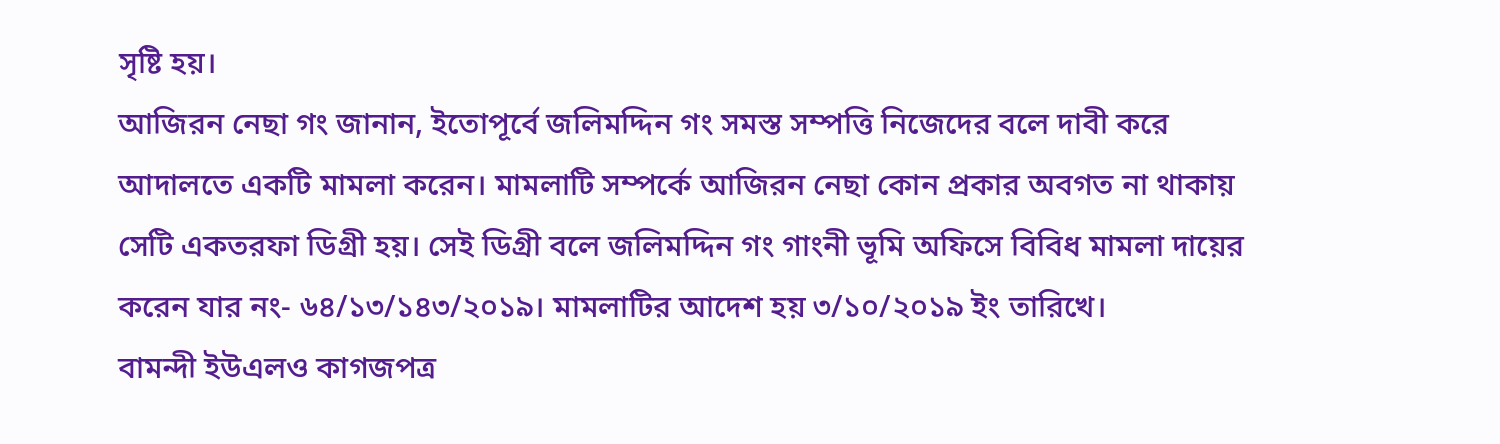সৃষ্টি হয়।
আজিরন নেছা গং জানান, ইতোপূর্বে জলিমদ্দিন গং সমস্ত সম্পত্তি নিজেদের বলে দাবী করে আদালতে একটি মামলা করেন। মামলাটি সম্পর্কে আজিরন নেছা কোন প্রকার অবগত না থাকায় সেটি একতরফা ডিগ্রী হয়। সেই ডিগ্রী বলে জলিমদ্দিন গং গাংনী ভূমি অফিসে বিবিধ মামলা দায়ের করেন যার নং- ৬৪/১৩/১৪৩/২০১৯। মামলাটির আদেশ হয় ৩/১০/২০১৯ ইং তারিখে।
বামন্দী ইউএলও কাগজপত্র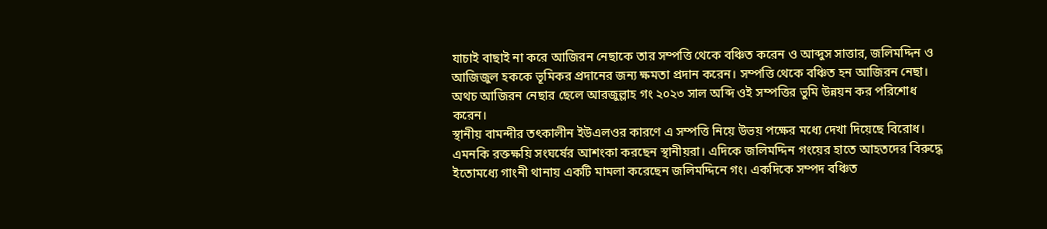যাচাই বাছাই না করে আজিরন নেছাকে তার সম্পত্তি থেকে বঞ্চিত করেন ও আব্দুস সাত্তার, জলিমদ্দিন ও আজিজুল হককে ভূমিকর প্রদানের জন্য ক্ষমতা প্রদান করেন। সম্পত্তি থেকে বঞ্চিত হন আজিরন নেছা। অথচ আজিরন নেছার ছেলে আরজুল্লাহ গং ২০২৩ সাল অব্দি ওই সম্পত্তির ভুমি উন্নয়ন কর পরিশোধ করেন।
স্থানীয় বামন্দীর তৎকালীন ইউএলওর কারণে এ সম্পত্তি নিয়ে উভয় পক্ষের মধ্যে দেখা দিয়েছে বিরোধ। এমনকি রক্তক্ষয়ি সংঘর্ষের আশংকা করছেন স্থানীয়রা। এদিকে জলিমদ্দিন গংয়ের হাতে আহতদের বিরুদ্ধে ইতোমধ্যে গাংনী থানায় একটি মামলা করেছেন জলিমদ্দিনে গং। একদিকে সম্পদ বঞ্চিত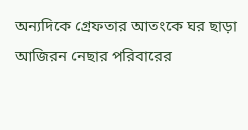অন্যদিকে গ্রেফতার আতংকে ঘর ছাড়া আজিরন নেছার পরিবারের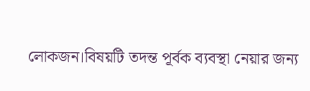লোকজন।বিষয়টি তদন্ত পূর্বক ব্যবস্থা নেয়ার জন্য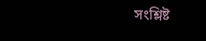সংশ্লিষ্ট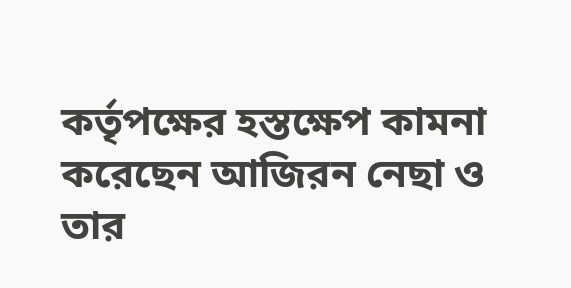কর্তৃপক্ষের হস্তক্ষেপ কামনা করেছেন আজিরন নেছা ও তার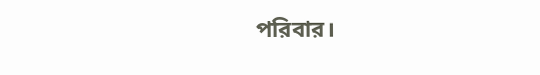পরিবার।